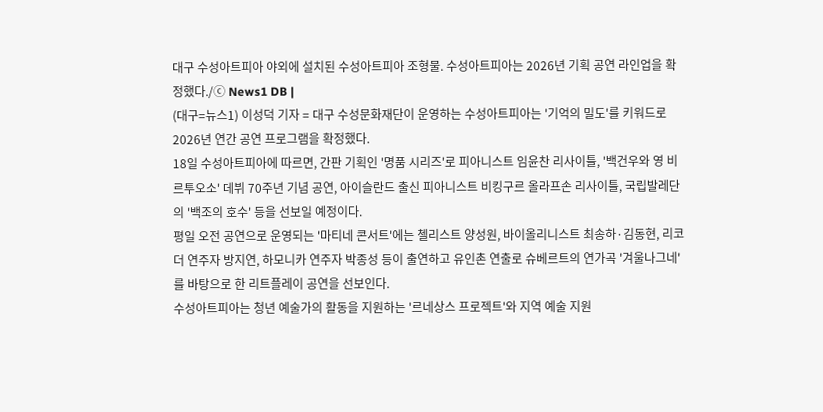대구 수성아트피아 야외에 설치된 수성아트피아 조형물. 수성아트피아는 2026년 기획 공연 라인업을 확정했다./ⓒ News1 DB |
(대구=뉴스1) 이성덕 기자 = 대구 수성문화재단이 운영하는 수성아트피아는 '기억의 밀도'를 키워드로 2026년 연간 공연 프로그램을 확정했다.
18일 수성아트피아에 따르면, 간판 기획인 '명품 시리즈'로 피아니스트 임윤찬 리사이틀, '백건우와 영 비르투오소' 데뷔 70주년 기념 공연, 아이슬란드 출신 피아니스트 비킹구르 올라프손 리사이틀, 국립발레단의 '백조의 호수' 등을 선보일 예정이다.
평일 오전 공연으로 운영되는 '마티네 콘서트'에는 첼리스트 양성원, 바이올리니스트 최송하·김동현, 리코더 연주자 방지연, 하모니카 연주자 박종성 등이 출연하고 유인촌 연출로 슈베르트의 연가곡 '겨울나그네'를 바탕으로 한 리트플레이 공연을 선보인다.
수성아트피아는 청년 예술가의 활동을 지원하는 '르네상스 프로젝트'와 지역 예술 지원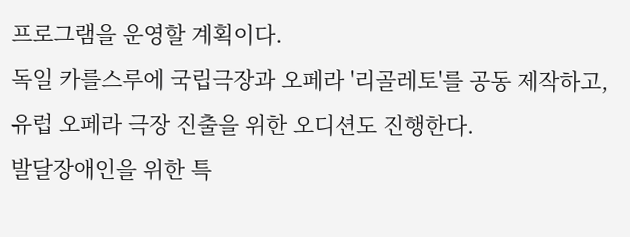프로그램을 운영할 계획이다.
독일 카를스루에 국립극장과 오페라 '리골레토'를 공동 제작하고, 유럽 오페라 극장 진출을 위한 오디션도 진행한다.
발달장애인을 위한 특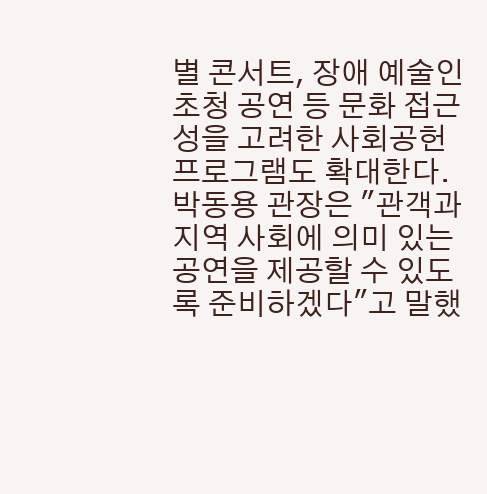별 콘서트, 장애 예술인 초청 공연 등 문화 접근성을 고려한 사회공헌 프로그램도 확대한다.
박동용 관장은 "관객과 지역 사회에 의미 있는 공연을 제공할 수 있도록 준비하겠다"고 말했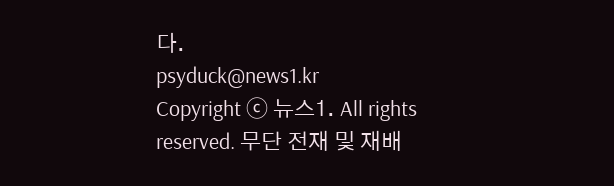다.
psyduck@news1.kr
Copyright ⓒ 뉴스1. All rights reserved. 무단 전재 및 재배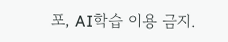포, AI학습 이용 금지.